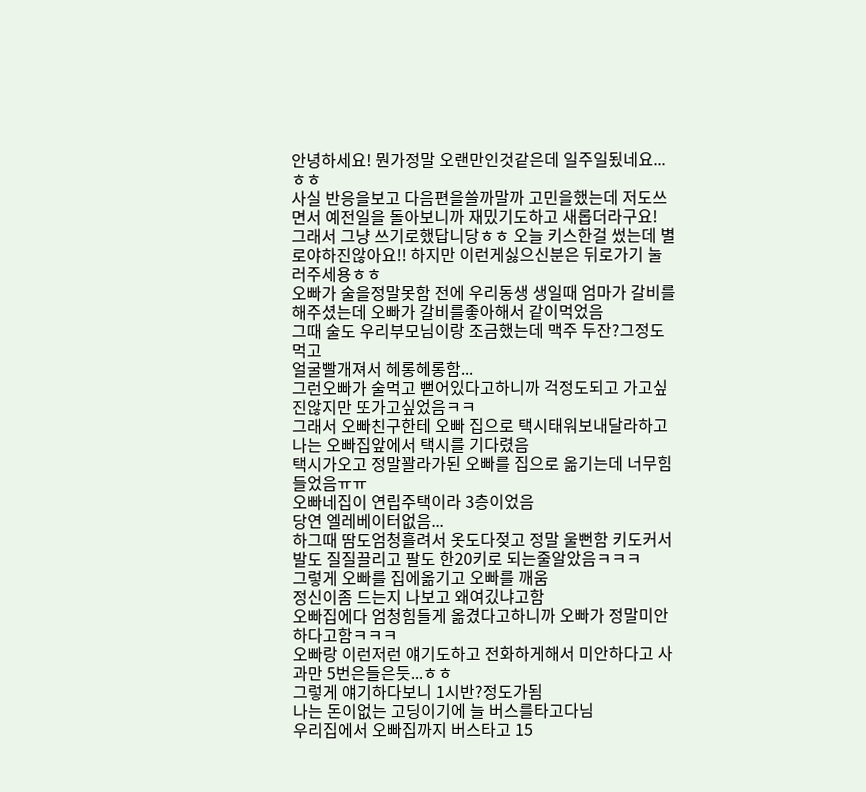안녕하세요! 뭔가정말 오랜만인것같은데 일주일됬네요...ㅎㅎ
사실 반응을보고 다음편을쓸까말까 고민을했는데 저도쓰면서 예전일을 돌아보니까 재밌기도하고 새롭더라구요!
그래서 그냥 쓰기로했답니당ㅎㅎ 오늘 키스한걸 썼는데 별로야하진않아요!! 하지만 이런게싫으신분은 뒤로가기 눌러주세용ㅎㅎ
오빠가 술을정말못함 전에 우리동생 생일때 엄마가 갈비를해주셨는데 오빠가 갈비를좋아해서 같이먹었음
그때 술도 우리부모님이랑 조금했는데 맥주 두잔?그정도먹고
얼굴빨개져서 헤롱헤롱함...
그런오빠가 술먹고 뻗어있다고하니까 걱정도되고 가고싶진않지만 또가고싶었음ㅋㅋ
그래서 오빠친구한테 오빠 집으로 택시태워보내달라하고
나는 오빠집앞에서 택시를 기다렸음
택시가오고 정말꽐라가된 오빠를 집으로 옮기는데 너무힘들었음ㅠㅠ
오빠네집이 연립주택이라 3층이었음
당연 엘레베이터없음...
하그때 땀도엄청흘려서 옷도다젖고 정말 울뻔함 키도커서 발도 질질끌리고 팔도 한20키로 되는줄알았음ㅋㅋㅋ
그렇게 오빠를 집에옮기고 오빠를 깨움
정신이좀 드는지 나보고 왜여깄냐고함
오빠집에다 엄청힘들게 옮겼다고하니까 오빠가 정말미안하다고함ㅋㅋㅋ
오빠랑 이런저런 얘기도하고 전화하게해서 미안하다고 사과만 5번은들은듯...ㅎㅎ
그렇게 얘기하다보니 1시반?정도가됨
나는 돈이없는 고딩이기에 늘 버스를타고다님
우리집에서 오빠집까지 버스타고 15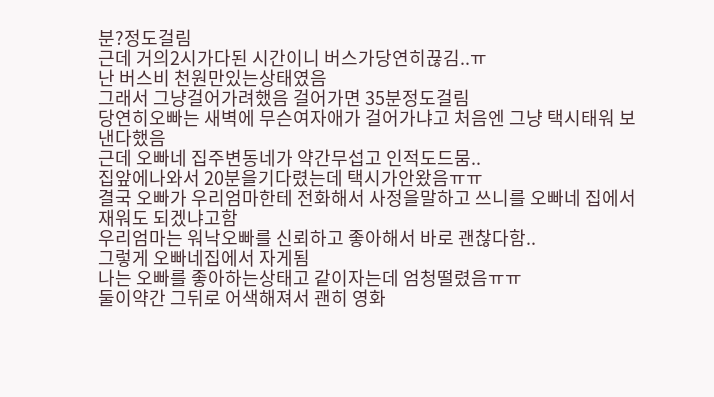분?정도걸림
근데 거의2시가다된 시간이니 버스가당연히끊김..ㅠ
난 버스비 천원만있는상태였음
그래서 그냥걸어가려했음 걸어가면 35분정도걸림
당연히오빠는 새벽에 무슨여자애가 걸어가냐고 처음엔 그냥 택시태워 보낸다했음
근데 오빠네 집주변동네가 약간무섭고 인적도드뭄..
집앞에나와서 20분을기다렸는데 택시가안왔음ㅠㅠ
결국 오빠가 우리엄마한테 전화해서 사정을말하고 쓰니를 오빠네 집에서 재워도 되겠냐고함
우리엄마는 워낙오빠를 신뢰하고 좋아해서 바로 괜찮다함..
그렇게 오빠네집에서 자게됨
나는 오빠를 좋아하는상태고 같이자는데 엄청떨렸음ㅠㅠ
둘이약간 그뒤로 어색해져서 괜히 영화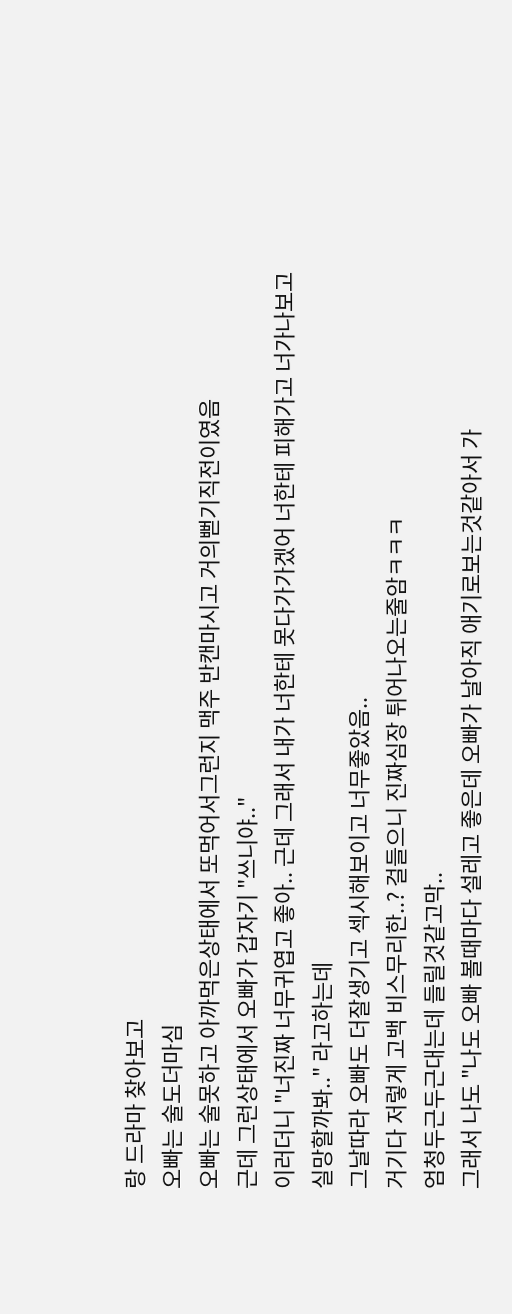랑 드라마 찾아보고
오빠는 술도더마심
오빠는 술못하고 아까먹은상태에서 또먹어서그런지 맥주 반캔마시고 거의뻗기직전이였음
근데 그런상태에서 오빠가 갑자기 "쓰니야.."
이러더니 "너진짜 너무귀엽고 좋아.. 근데 그래서 내가 너한테 못다가가겠어 너한테 피해가고 너가나보고 실망할까봐.." 라고하는데
그날따라 오빠도 더잘생기고 섹시해보이고 너무좋았음..
거기다 저렇게 고백 비스무리한..? 걸들으니 진짜심장 튀어나오는줄암ㅋㅋㅋ
엄청두근두근대는데 들릴것같고막..
그래서 나도 "나도 오빠 볼때마다 설레고 좋은데 오빠가 날아직 애기로보는것같아서 가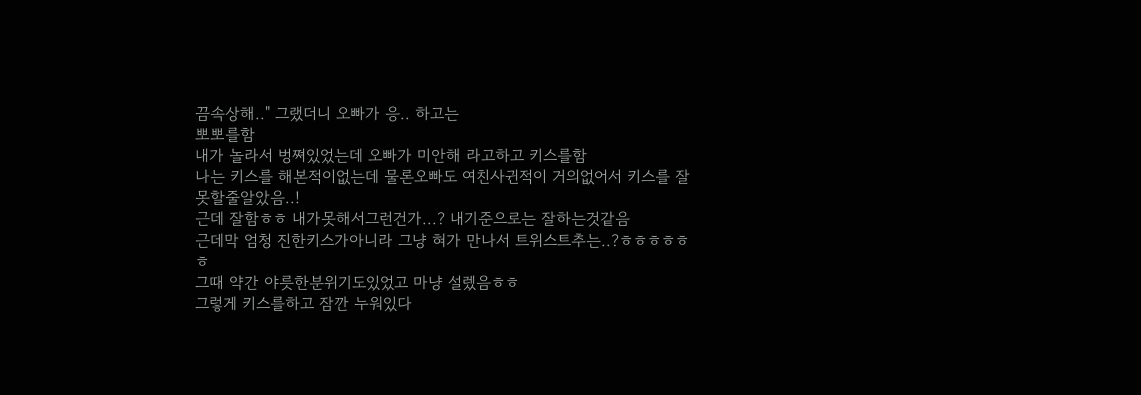끔속상해.." 그랬더니 오빠가 응.. 하고는
뽀뽀를함
내가 놀라서 벙쪄있었는데 오빠가 미안해 라고하고 키스를함
나는 키스를 해본적이없는데 물론오빠도 여친사귄적이 거의없어서 키스를 잘못할줄알았음..!
근데 잘함ㅎㅎ 내가못해서그런건가...? 내기준으로는 잘하는것같음
근데막 엄청 진한키스가아니라 그냥 혀가 만나서 트위스트추는..?ㅎㅎㅎㅎㅎㅎ
그때 약간 야릇한분위기도있었고 마냥 설렜음ㅎㅎ
그렇게 키스를하고 잠깐 누워있다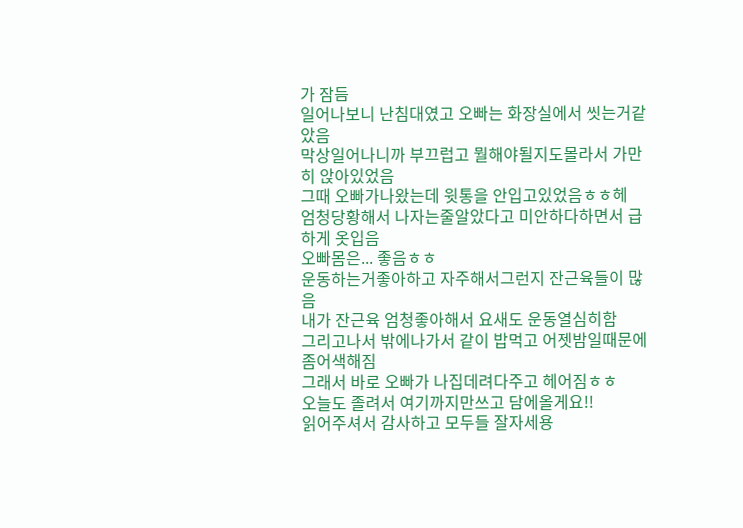가 잠듬
일어나보니 난침대였고 오빠는 화장실에서 씻는거같았음
막상일어나니까 부끄럽고 뭘해야될지도몰라서 가만히 앉아있었음
그때 오빠가나왔는데 윗통을 안입고있었음ㅎㅎ헤
엄청당황해서 나자는줄알았다고 미안하다하면서 급하게 옷입음
오빠몸은... 좋음ㅎㅎ
운동하는거좋아하고 자주해서그런지 잔근육들이 많음
내가 잔근육 엄청좋아해서 요새도 운동열심히함
그리고나서 밖에나가서 같이 밥먹고 어젯밤일때문에 좀어색해짐
그래서 바로 오빠가 나집데려다주고 헤어짐ㅎㅎ
오늘도 졸려서 여기까지만쓰고 담에올게요!!
읽어주셔서 감사하고 모두들 잘자세용